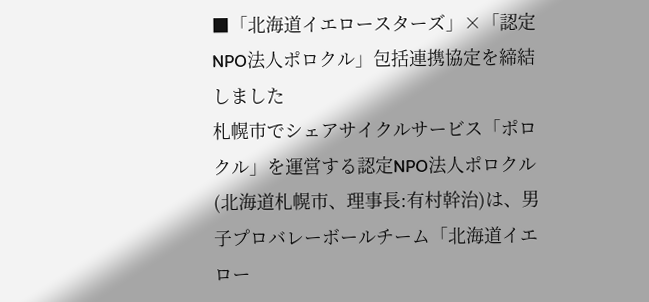■「北海道イエロースターズ」×「認定NPO法人ポロクル」包括連携協定を締結しました
札幌市でシェアサイクルサービス「ポロクル」を運営する認定NPO法人ポロクル(北海道札幌市、理事長:有村幹治)は、男子プロバレーボールチーム「北海道イエロー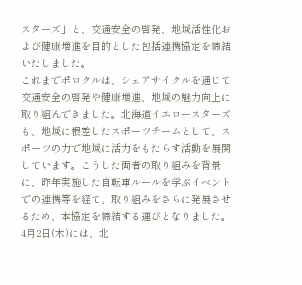スターズ」と、交通安全の啓発、地域活性化および健康増進を目的とした包括連携協定を締結いたしました。
これまでポロクルは、シェアサイクルを通じて交通安全の啓発や健康増進、地域の魅力向上に取り組んできました。北海道イエロースターズも、地域に根差したスポーツチームとして、スポーツの力で地域に活力をもたらす活動を展開しています。こうした両者の取り組みを背景に、昨年実施した自転車ルールを学ぶイベントでの連携等を経て、取り組みをさらに発展させるため、本協定を締結する運びとなりました。
4月2日(木)には、北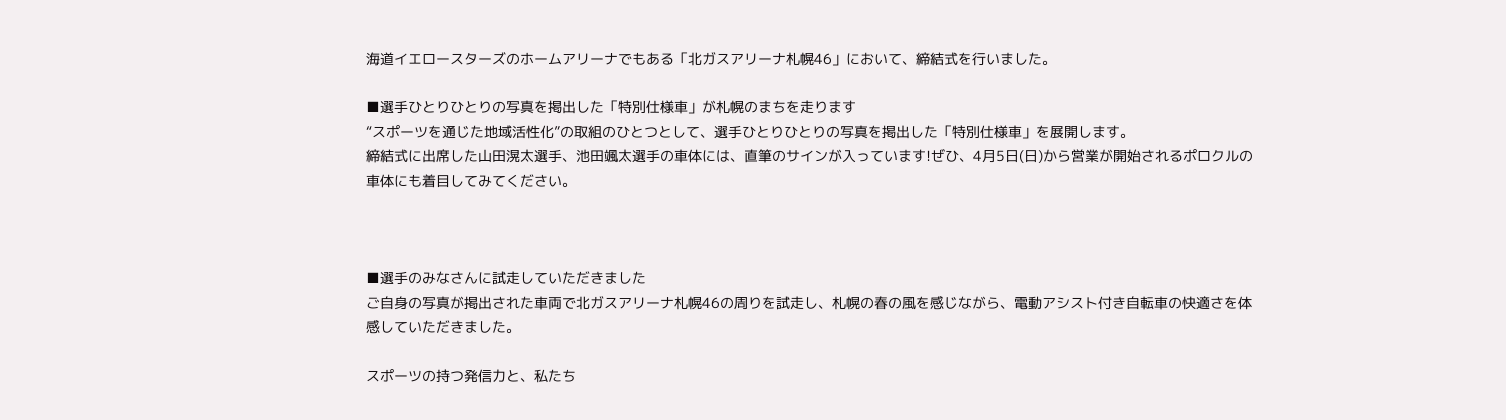海道イエロースターズのホームアリーナでもある「北ガスアリーナ札幌46」において、締結式を行いました。

■選手ひとりひとりの写真を掲出した「特別仕様車」が札幌のまちを走ります
“スポーツを通じた地域活性化”の取組のひとつとして、選手ひとりひとりの写真を掲出した「特別仕様車」を展開します。
締結式に出席した山田滉太選手、池田颯太選手の車体には、直筆のサインが入っています!ぜひ、4月5日(日)から営業が開始されるポロクルの車体にも着目してみてください。



■選手のみなさんに試走していただきました
ご自身の写真が掲出された車両で北ガスアリーナ札幌46の周りを試走し、札幌の春の風を感じながら、電動アシスト付き自転車の快適さを体感していただきました。

スポーツの持つ発信力と、私たち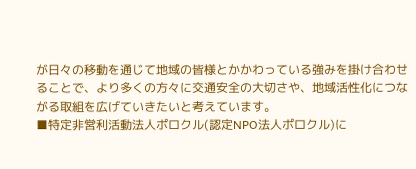が日々の移動を通じて地域の皆様とかかわっている強みを掛け合わせることで、より多くの方々に交通安全の大切さや、地域活性化につながる取組を広げていきたいと考えています。
■特定非営利活動法人ポロクル(認定NPO法人ポロクル)に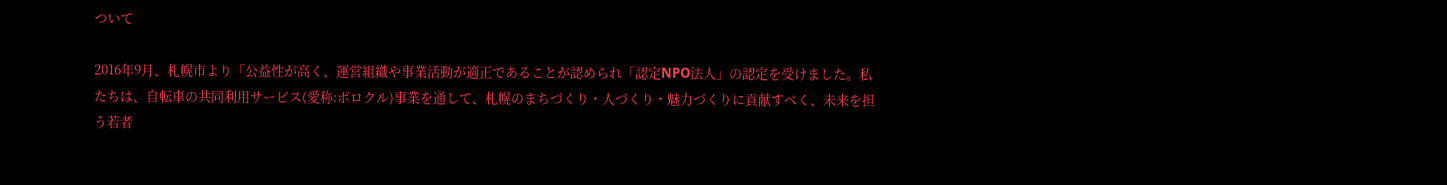ついて

2016年9月、札幌市より「公益性が高く、運営組織や事業活動が適正であることが認められ「認定NPO法人」の認定を受けました。私たちは、自転車の共同利用サービス(愛称:ポロクル)事業を通して、札幌のまちづくり・人づくり・魅力づくりに貢献すべく、未来を担う若者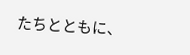たちとともに、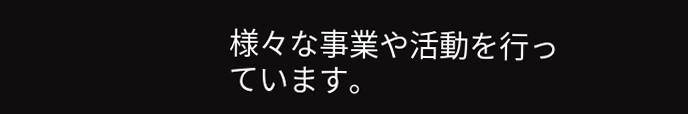様々な事業や活動を行っています。